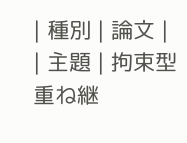| 種別 | 論文 |
| 主題 | 拘束型重ね継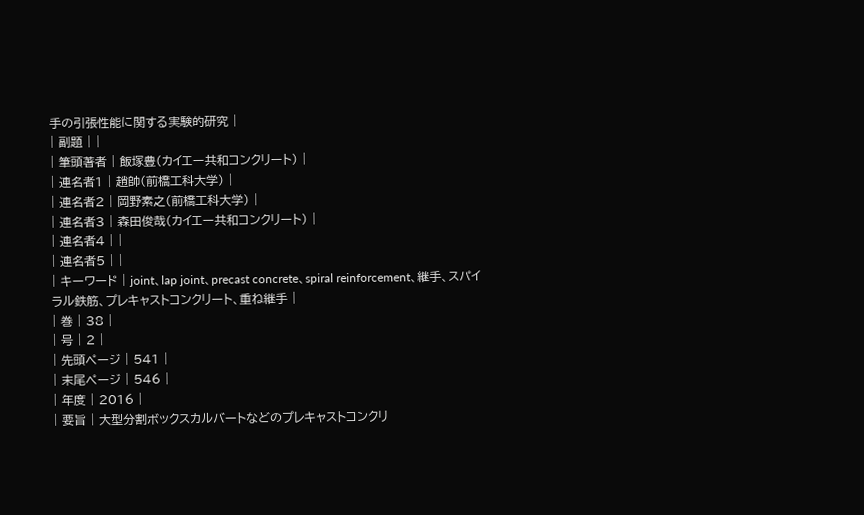手の引張性能に関する実験的研究 |
| 副題 | |
| 筆頭著者 | 飯塚豊(カイエー共和コンクリート) |
| 連名者1 | 趙帥(前橋工科大学) |
| 連名者2 | 岡野素之(前橋工科大学) |
| 連名者3 | 森田俊哉(カイエー共和コンクリート) |
| 連名者4 | |
| 連名者5 | |
| キーワード | joint、lap joint、precast concrete、spiral reinforcement、継手、スパイラル鉄筋、プレキャストコンクリート、重ね継手 |
| 巻 | 38 |
| 号 | 2 |
| 先頭ページ | 541 |
| 末尾ページ | 546 |
| 年度 | 2016 |
| 要旨 | 大型分割ボックスカルバートなどのプレキャストコンクリ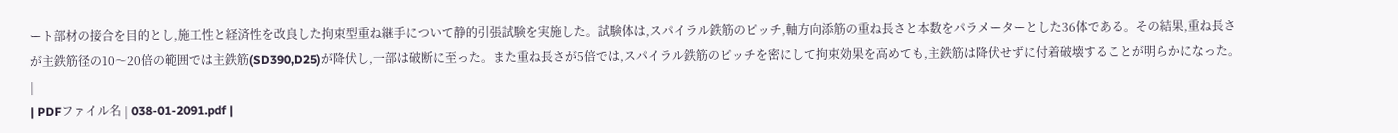ート部材の接合を目的とし,施工性と経済性を改良した拘束型重ね継手について静的引張試験を実施した。試験体は,スパイラル鉄筋のピッチ,軸方向添筋の重ね長さと本数をパラメーターとした36体である。その結果,重ね長さが主鉄筋径の10〜20倍の範囲では主鉄筋(SD390,D25)が降伏し,一部は破断に至った。また重ね長さが5倍では,スパイラル鉄筋のピッチを密にして拘束効果を高めても,主鉄筋は降伏せずに付着破壊することが明らかになった。 |
| PDFファイル名 | 038-01-2091.pdf |